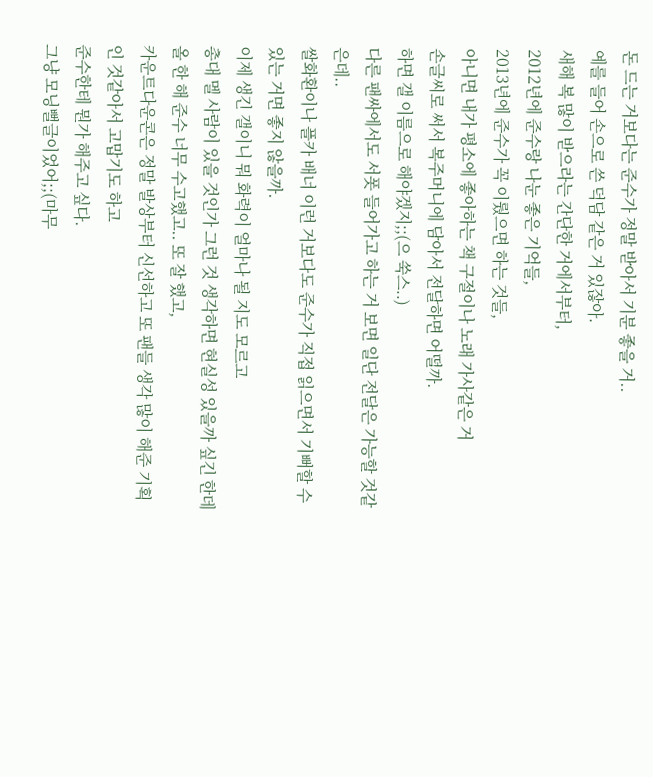돈 드는 거보다는 준수가 정말 받아서 기분 좋을 거..
예를 들어 손으로 쓴 덕담 같은 거 있잖아.
새해 복 많이 받으라는 간단한 거에서부터,
2012년에 준수랑 나눈 좋은 기억들,
2013년에 준수가 꼭 이뤘으면 하는 것들,
아니면 내가 평소에 좋아하는 책 구절이나 노래 가사같은 거
손글씨로 써서 복주머니에 담아서 전달하면 어떨까.
하면 갤 이름으로 해야겠지;;(으 쑥스..)
다른 팬싸에서도 서폿 들어가고 하는 거 보면 일단 전달은 가능할 것같은데..
쌀화환이나 플카 배너 이런 거보다도 준수가 직접 읽으면서 기뻐할 수 있는 거면 좋지 않을까.
이제 생긴 갤이니 뭐 화력이 얼마나 될 지도 모르고
총대 멜 사람이 있을 것인가 그런 것 생각하면 현실성 있을까 싶긴 한데
올 한 해 준수 너무 수고했고.. 또 잘 했고,
카운트다운콘은 정말 발상부터 신선하고 또 팬들 생각 많이 해준 기획인 것같아서 고맙기도 하고
준수한테 뭔가 해주고 싶다.
그냥 모닝뻘글이었어;;(마무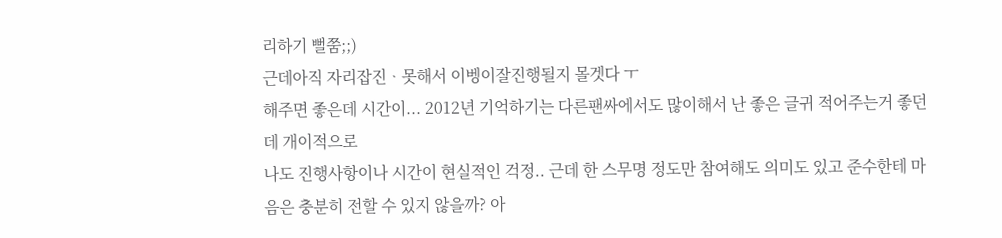리하기 뻘쭘;;)
근데아직 자리잡진ᆞ못해서 이벵이잘진행될지 몰겟다 ㅜ
해주면 좋은데 시간이... 2012년 기억하기는 다른팬싸에서도 많이해서 난 좋은 글귀 적어주는거 좋던데 개이적으로
나도 진행사항이나 시간이 현실적인 걱정.. 근데 한 스무명 정도만 참여해도 의미도 있고 준수한테 마음은 충분히 전할 수 있지 않을까? 아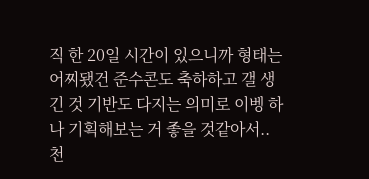직 한 20일 시간이 있으니까 형태는 어찌됐건 준수콘도 축하하고 갤 생긴 것 기반도 다지는 의미로 이벵 하나 기획해보는 거 좋을 것같아서.. 천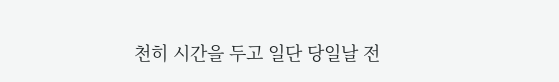천히 시간을 두고 일단 당일날 전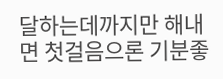달하는데까지만 해내면 첫걸음으론 기분좋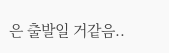은 출발일 거같음..